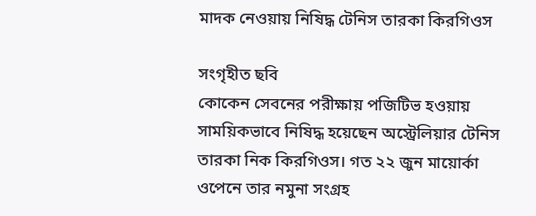মাদক নেওয়ায় নিষিদ্ধ টেনিস তারকা কিরগিওস

সংগৃহীত ছবি
কোকেন সেবনের পরীক্ষায় পজিটিভ হওয়ায় সাময়িকভাবে নিষিদ্ধ হয়েছেন অস্ট্রেলিয়ার টেনিস তারকা নিক কিরগিওস। গত ২২ জুন মায়োর্কা ওপেনে তার নমুনা সংগ্রহ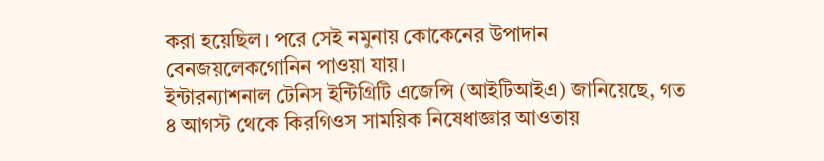করা হয়েছিল। পরে সেই নমুনায় কোকেনের উপাদান বেনজয়লেকগোনিন পাওয়া যায়।
ইন্টারন্যাশনাল টেনিস ইন্টিগ্রিটি এজেন্সি (আইটিআইএ) জানিয়েছে, গত ৪ আগস্ট থেকে কিরগিওস সাময়িক নিষেধাজ্ঞার আওতায়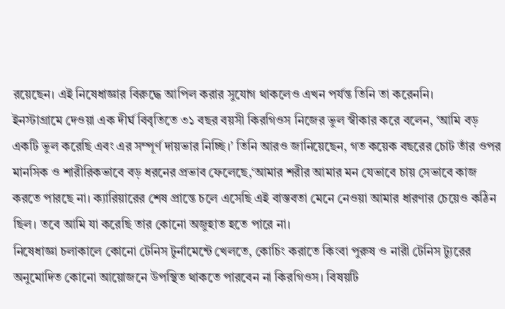রয়েছেন। এই নিষেধাজ্ঞার বিরুদ্ধে আপিল করার সুযোগ থাকলেও এখন পর্যন্ত তিনি তা করেননি।
ইনস্টাগ্রামে দেওয়া এক দীর্ঘ বিবৃতিতে ৩১ বছর বয়সী কিরগিওস নিজের ভুল স্বীকার করে বলেন, ‘আমি বড় একটি ভুল করেছি এবং এর সম্পূর্ণ দায়ভার নিচ্ছি।’ তিনি আরও জানিয়েছেন, গত কয়েক বছরের চোট তাঁর ওপর মানসিক ও শারীরিকভাবে বড় ধরনের প্রভাব ফেলেছে,‘আমার শরীর আমার মন যেভাবে চায় সেভাবে কাজ করতে পারছে না। ক্যারিয়ারের শেষ প্রান্তে চলে এসেছি এই বাস্তবতা মেনে নেওয়া আমার ধারণার চেয়েও কঠিন ছিল। তবে আমি যা করেছি তার কোনো অজুহাত হতে পারে না।
নিষেধাজ্ঞা চলাকালে কোনো টেনিস টুর্নামেন্টে খেলতে, কোচিং করাতে কিংবা পুরুষ ও নারী টেনিস ট্যুরের অনুমোদিত কোনো আয়োজনে উপস্থিত থাকতে পারবেন না কিরগিওস। বিষয়টি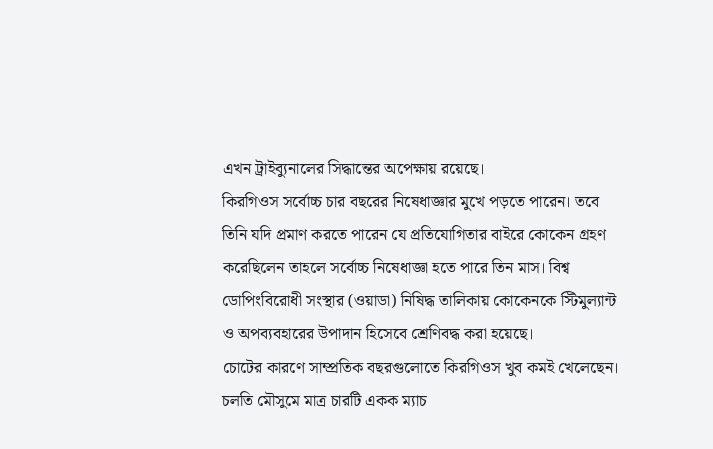এখন ট্রাইব্যুনালের সিদ্ধান্তের অপেক্ষায় রয়েছে।
কিরগিওস সর্বোচ্চ চার বছরের নিষেধাজ্ঞার মুখে পড়তে পারেন। তবে তিনি যদি প্রমাণ করতে পারেন যে প্রতিযোগিতার বাইরে কোকেন গ্রহণ করেছিলেন তাহলে সর্বোচ্চ নিষেধাজ্ঞা হতে পারে তিন মাস। বিশ্ব ডোপিংবিরোধী সংস্থার (ওয়াডা) নিষিদ্ধ তালিকায় কোকেনকে স্টিমুল্যান্ট ও অপব্যবহারের উপাদান হিসেবে শ্রেণিবদ্ধ করা হয়েছে।
চোটের কারণে সাম্প্রতিক বছরগুলোতে কিরগিওস খুব কমই খেলেছেন। চলতি মৌসুমে মাত্র চারটি একক ম্যাচ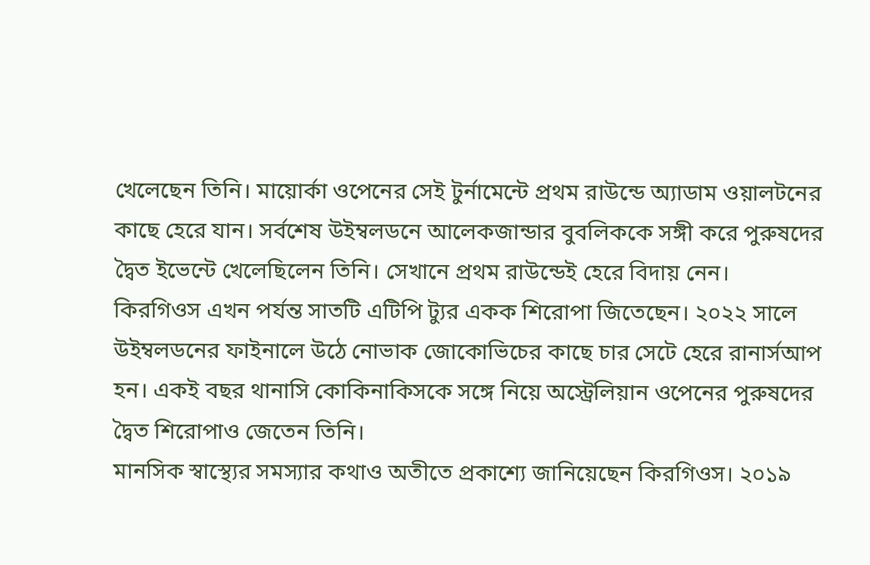খেলেছেন তিনি। মায়োর্কা ওপেনের সেই টুর্নামেন্টে প্রথম রাউন্ডে অ্যাডাম ওয়ালটনের কাছে হেরে যান। সর্বশেষ উইম্বলডনে আলেকজান্ডার বুবলিককে সঙ্গী করে পুরুষদের দ্বৈত ইভেন্টে খেলেছিলেন তিনি। সেখানে প্রথম রাউন্ডেই হেরে বিদায় নেন।
কিরগিওস এখন পর্যন্ত সাতটি এটিপি ট্যুর একক শিরোপা জিতেছেন। ২০২২ সালে উইম্বলডনের ফাইনালে উঠে নোভাক জোকোভিচের কাছে চার সেটে হেরে রানার্সআপ হন। একই বছর থানাসি কোকিনাকিসকে সঙ্গে নিয়ে অস্ট্রেলিয়ান ওপেনের পুরুষদের দ্বৈত শিরোপাও জেতেন তিনি।
মানসিক স্বাস্থ্যের সমস্যার কথাও অতীতে প্রকাশ্যে জানিয়েছেন কিরগিওস। ২০১৯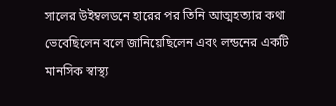সালের উইম্বলডনে হারের পর তিনি আত্মহত্যার কথা ভেবেছিলেন বলে জানিয়েছিলেন এবং লন্ডনের একটি মানসিক স্বাস্থ্য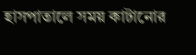হাসপাতালে সময় কাটানোর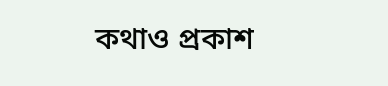কথাও প্রকাশ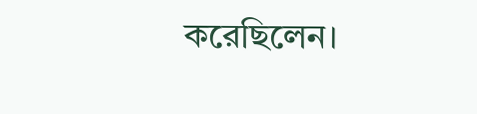করেছিলেন।